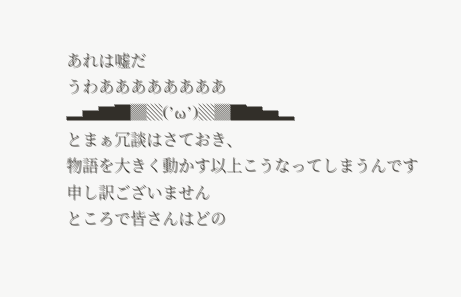あれは嘘だ
うわああああああああ
▂▅▇█▓▒(’ω’)▒▓█▇▅▂
とまぁ冗談はさておき、
物語を大きく動かす以上こうなってしまうんです
申し訳ございません
ところで皆さんはどの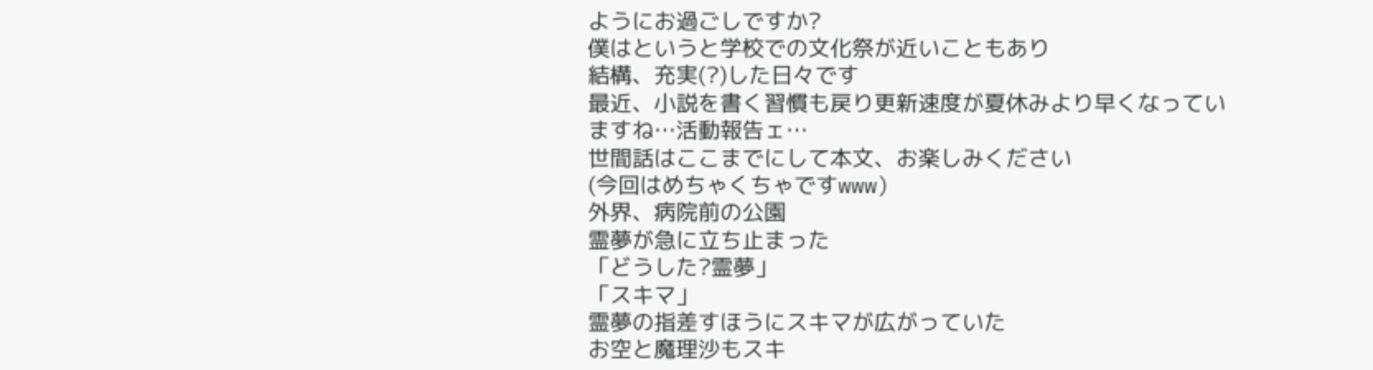ようにお過ごしですか?
僕はというと学校での文化祭が近いこともあり
結構、充実(?)した日々です
最近、小説を書く習慣も戻り更新速度が夏休みより早くなっていますね…活動報告ェ…
世間話はここまでにして本文、お楽しみください
(今回はめちゃくちゃですwww)
外界、病院前の公園
霊夢が急に立ち止まった
「どうした?霊夢」
「スキマ」
霊夢の指差すほうにスキマが広がっていた
お空と魔理沙もスキ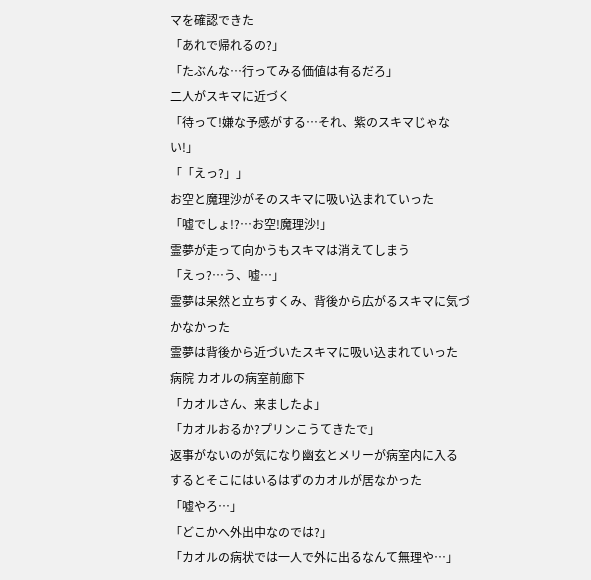マを確認できた
「あれで帰れるの?」
「たぶんな…行ってみる価値は有るだろ」
二人がスキマに近づく
「待って!嫌な予感がする…それ、紫のスキマじゃない!」
「「えっ?」」
お空と魔理沙がそのスキマに吸い込まれていった
「嘘でしょ!?…お空!魔理沙!」
霊夢が走って向かうもスキマは消えてしまう
「えっ?…う、嘘…」
霊夢は呆然と立ちすくみ、背後から広がるスキマに気づかなかった
霊夢は背後から近づいたスキマに吸い込まれていった
病院 カオルの病室前廊下
「カオルさん、来ましたよ」
「カオルおるか?プリンこうてきたで」
返事がないのが気になり幽玄とメリーが病室内に入る
するとそこにはいるはずのカオルが居なかった
「嘘やろ…」
「どこかへ外出中なのでは?」
「カオルの病状では一人で外に出るなんて無理や…」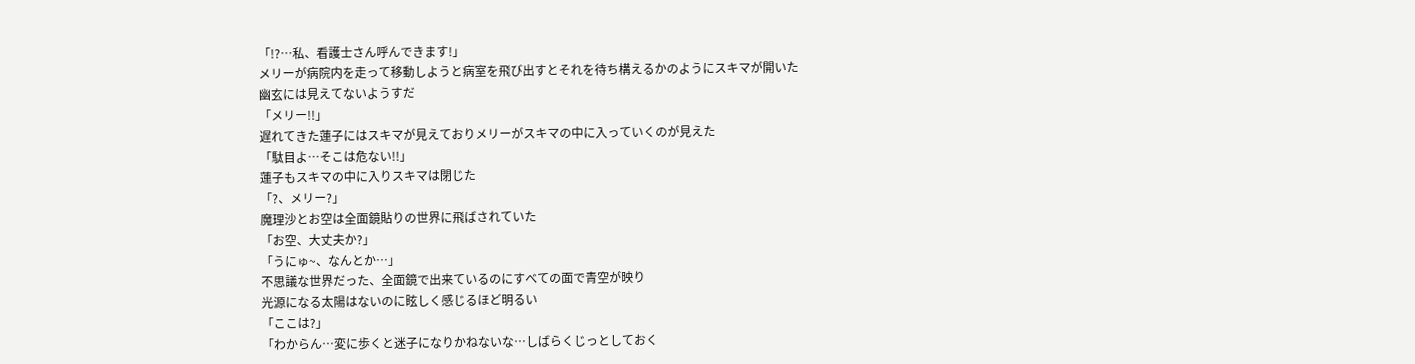「!?…私、看護士さん呼んできます!」
メリーが病院内を走って移動しようと病室を飛び出すとそれを待ち構えるかのようにスキマが開いた
幽玄には見えてないようすだ
「メリー!!」
遅れてきた蓮子にはスキマが見えておりメリーがスキマの中に入っていくのが見えた
「駄目よ…そこは危ない!!」
蓮子もスキマの中に入りスキマは閉じた
「?、メリー?」
魔理沙とお空は全面鏡貼りの世界に飛ばされていた
「お空、大丈夫か?」
「うにゅ~、なんとか…」
不思議な世界だった、全面鏡で出来ているのにすべての面で青空が映り
光源になる太陽はないのに眩しく感じるほど明るい
「ここは?」
「わからん…変に歩くと迷子になりかねないな…しばらくじっとしておく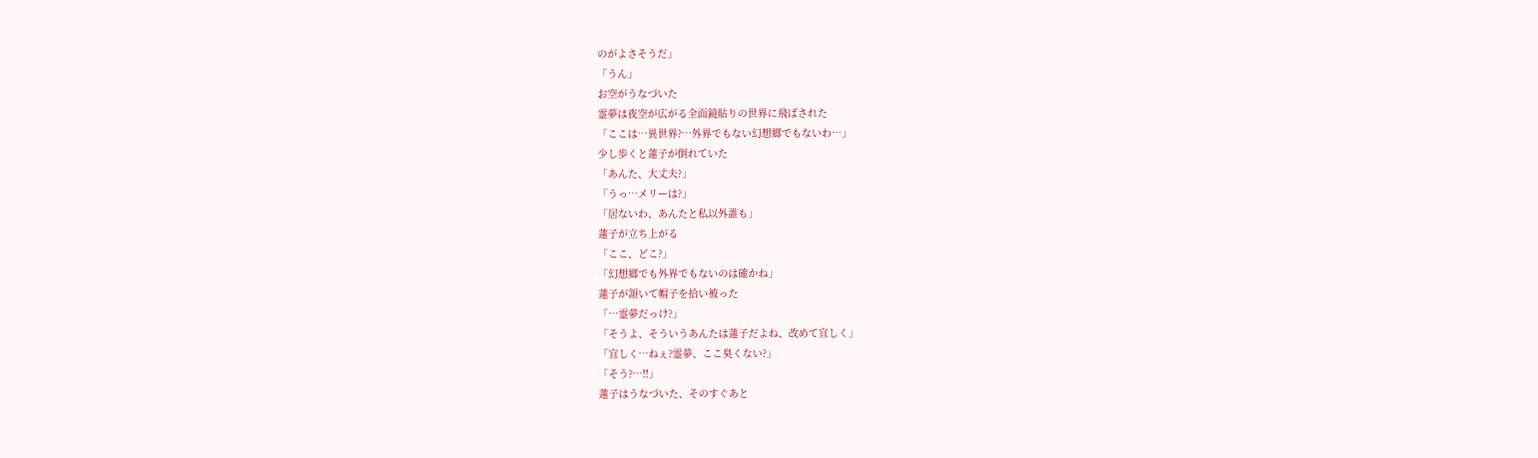のがよさそうだ」
「うん」
お空がうなづいた
霊夢は夜空が広がる全面鏡貼りの世界に飛ばされた
「ここは…異世界?…外界でもない幻想郷でもないわ…」
少し歩くと蓮子が倒れていた
「あんた、大丈夫?」
「うっ…メリーは?」
「居ないわ、あんたと私以外誰も」
蓮子が立ち上がる
「ここ、どこ?」
「幻想郷でも外界でもないのは確かね」
蓮子が頷いて帽子を拾い被った
「…霊夢だっけ?」
「そうよ、そういうあんたは蓮子だよね、改めて宜しく」
「宜しく…ねぇ?霊夢、ここ臭くない?」
「そう?…!!」
蓮子はうなづいた、そのすぐあと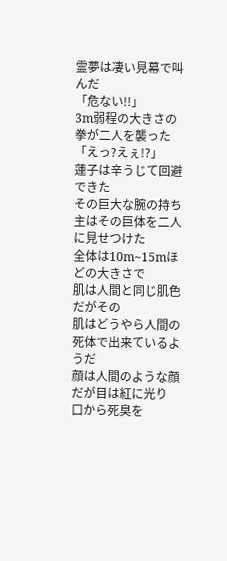霊夢は凄い見幕で叫んだ
「危ない!!」
3m弱程の大きさの拳が二人を襲った
「えっ?えぇ!?」
蓮子は辛うじて回避できた
その巨大な腕の持ち主はその巨体を二人に見せつけた
全体は10m~15mほどの大きさで
肌は人間と同じ肌色だがその
肌はどうやら人間の死体で出来ているようだ
顔は人間のような顔だが目は紅に光り
口から死臭を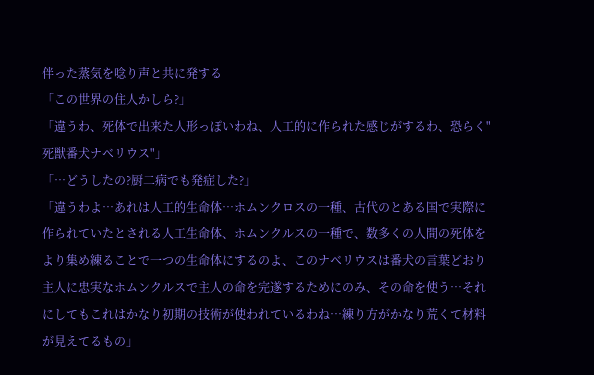伴った蒸気を唸り声と共に発する
「この世界の住人かしら?」
「違うわ、死体で出来た人形っぽいわね、人工的に作られた感じがするわ、恐らく"死獣番犬ナベリウス"」
「…どうしたの?厨二病でも発症した?」
「違うわよ…あれは人工的生命体…ホムンクロスの一種、古代のとある国で実際に作られていたとされる人工生命体、ホムンクルスの一種で、数多くの人間の死体をより集め練ることで一つの生命体にするのよ、このナベリウスは番犬の言葉どおり主人に忠実なホムンクルスで主人の命を完遂するためにのみ、その命を使う…それにしてもこれはかなり初期の技術が使われているわね…練り方がかなり荒くて材料が見えてるもの」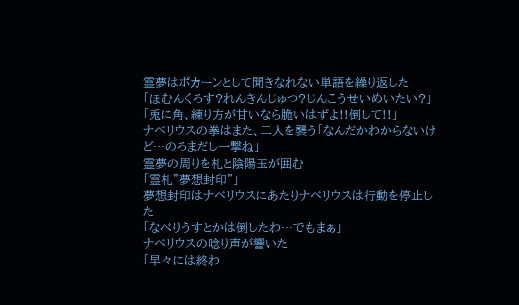霊夢はポカーンとして聞きなれない単語を繰り返した
「ほむんくろす?れんきんじゅつ?じんこうせいめいたい?」
「兎に角、練り方が甘いなら脆いはずよ!!倒して!!」
ナベリウスの拳はまた、二人を襲う「なんだかわからないけど…のろまだし一撃ね」
霊夢の周りを札と陰陽玉が囲む
「霊札"夢想封印"」
夢想封印はナベリウスにあたりナベリウスは行動を停止した
「なべりうすとかは倒したわ…でもまぁ」
ナベリウスの唸り声が響いた
「早々には終わ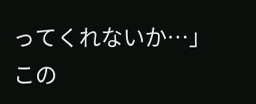ってくれないか…」
この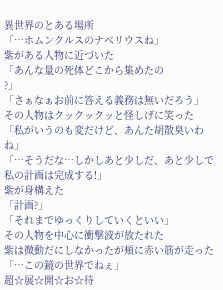異世界のとある場所
「…ホムンクルスのナベリウスね」
紫がある人物に近づいた
「あんな量の死体どこから集めたの
?」
「さぁなぁお前に答える義務は無いだろう」
その人物はクックックッと怪しげに笑った
「私がいうのも変だけど、あんた胡散臭いわね」
「…そうだな…しかしあと少しだ、あと少しで私の計画は完成する!」
紫が身構えた
「計画?」
「それまでゆっくりしていくといい」
その人物を中心に衝撃波が放たれた
紫は微動だにしなかったが頬に赤い筋が走った
「…この鏡の世界でねぇ」
超☆展☆開☆お☆待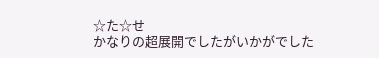☆た☆せ
かなりの超展開でしたがいかがでした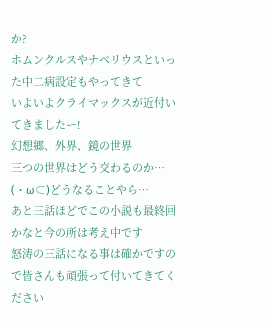か?
ホムンクルスやナベリウスといった中二病設定もやってきて
いよいよクライマックスが近付いてきましたー!
幻想郷、外界、鏡の世界
三つの世界はどう交わるのか…
(・ω⊂)どうなることやら…
あと三話ほどでこの小説も最終回かなと今の所は考え中です
怒涛の三話になる事は確かですので皆さんも頑張って付いてきてください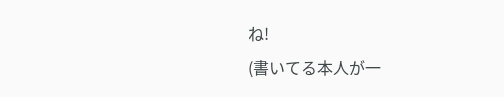ね!
(書いてる本人が一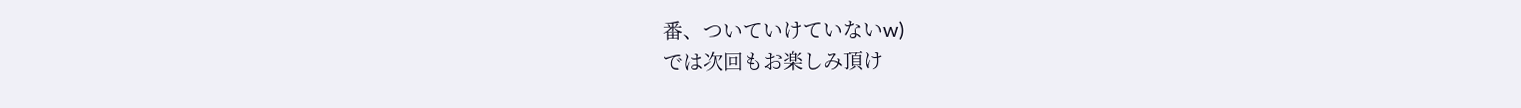番、ついていけていないw)
では次回もお楽しみ頂け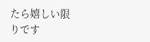たら嬉しい限りです